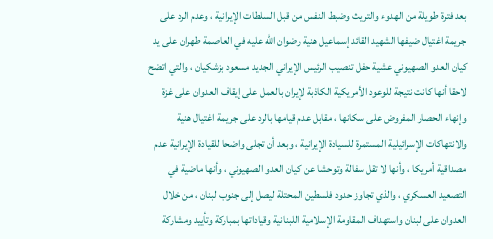بعد فترة طويلة من الهدوء والتريث وضبط النفس من قبل السلطات الإيرانية ، وعدم الرد على جريمة اغتيال ضيفها الشهيد القائد إسماعيل هنية رضوان الله عليه في العاصمة طهران على يد كيان العدو الصهيوني عشية حفل تنصيب الرئيس الإيراني الجديد مسعود بزشكيان ، والتي اتضح لاحقا أنها كانت نتيجة للوعود الأمريكية الكاذبة لإيران بالعمل على إيقاف العدوان على غزة وإنهاء الحصار المفروض على سكانها ، مقابل عدم قيامها بالرد على جريمة اغتيال هنية والانتهاكات الإسرائيلية المستمرة للسيادة الإيرانية ، وبعد أن تجلى واضحا للقيادة الإيرانية عدم مصداقية أمريكا ، وأنها لا تقل سفالة وتوحشا عن كيان العدو الصهيوني ، وأنها ماضية في التصعيد العسكري ، والذي تجاوز حدود فلسطين المحتلة ليصل إلى جنوب لبنان ، من خلال العدوان على لبنان واستهداف المقاومة الإسلامية اللبنانية وقياداتها بمباركة وتأييد ومشاركة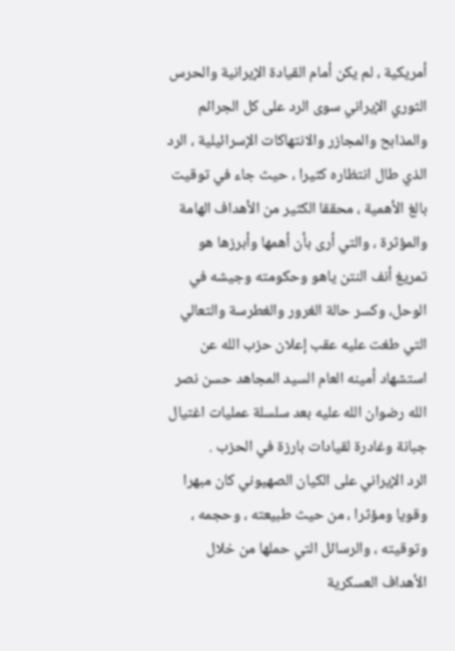أمريكية ، لم يكن أمام القيادة الإيرانية والحرس الثوري الإيراني سوى الرد على كل الجرائم والمذابح والمجازر والانتهاكات الإسرائيلية ، الرد الذي طال انتظاره كثيرا ، حيث جاء في توقيت بالغ الأهمية ، محققا الكثير من الأهداف الهامة والمؤثرة ، والتي أرى بأن أهمها وأبرزها هو تمريغ أنف النتن ياهو وحكومته وجيشه في الوحل، وكسر حالة الغرور والغطرسة والتعالي التي طغت عليه عقب إعلان حزب الله عن استشهاد أمينه العام السيد المجاهد حسن نصر الله رضوان الله عليه بعد سلسلة عمليات اغتيال جبانة وغادرة لقيادات بارزة في الحزب .
الرد الإيراني على الكيان الصهيوني كان مبهرا وقويا ومؤثرا ، من حيث طبيعته ، وحجمه ، وتوقيته ، والرسائل التي حملها من خلال الأهداف العسكرية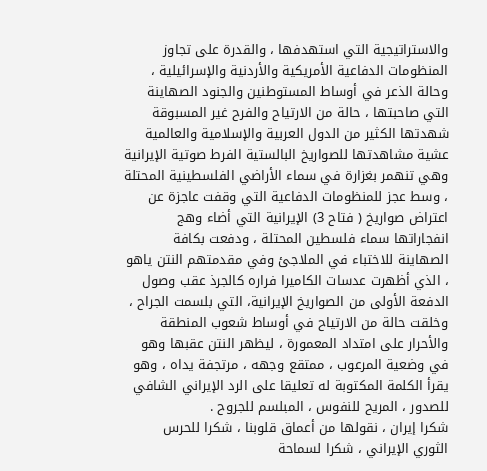والاستراتيجية التي استهدفها ، والقدرة على تجاوز المنظومات الدفاعية الأمريكية والأردنية والإسرائيلية ، وحالة الذعر في أوساط المستوطنين والجنود الصهاينة التي صاحبتها ، حالة من الارتياح والفرح غير المسبوقة شهدتها الكثير من الدول العربية والإسلامية والعالمية عشية مشاهدتها للصواريخ البالستية الفرط صوتية الإيرانية وهي تنهمر بغزارة في سماء الأراضي الفلسطينية المحتلة ، وسط عجز للمنظومات الدفاعية التي وقفت عاجزة عن اعتراض صواريخ ( فتاح 3) الإيرانية التي أضاء وهج انفجاراتها سماء فلسطين المحتلة ، ودفعت بكافة الصهاينة للاختباء في الملاجئ وفي مقدمتهم النتن ياهو ، الذي أظهرت عدسات الكاميرا فراره كالجرذ عقب وصول الدفعة الأولى من الصواريخ الإيرانية، التي بلسمت الجراح ، وخلقت حالة من الارتياح في أوساط شعوب المنطقة والأحرار على امتداد المعمورة ، ليظهر النتن عقبها وهو في وضعية المرعوب ، ممتقع وجهه ، مرتجفة يداه ، وهو يقرأ الكلمة المكتوبة له تعليقا على الرد الإيراني الشافي للصدور ، المريح للنفوس ، المبلسم للجروح .
شكرا إيران ، نقولها من أعماق قلوبنا ، شكرا للحرس الثوري الإيراني ، شكرا لسماحة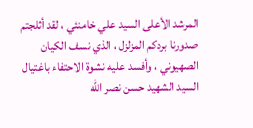المرشد الأعلى السيد علي خامنئي ، لقد أثلجتم صدورنا بردكم المزلزل ، الذي نسف الكيان الصهيوني ، وأفسد عليه نشوة الاحتفاء باغتيال السيد الشهيد حسن نصر الله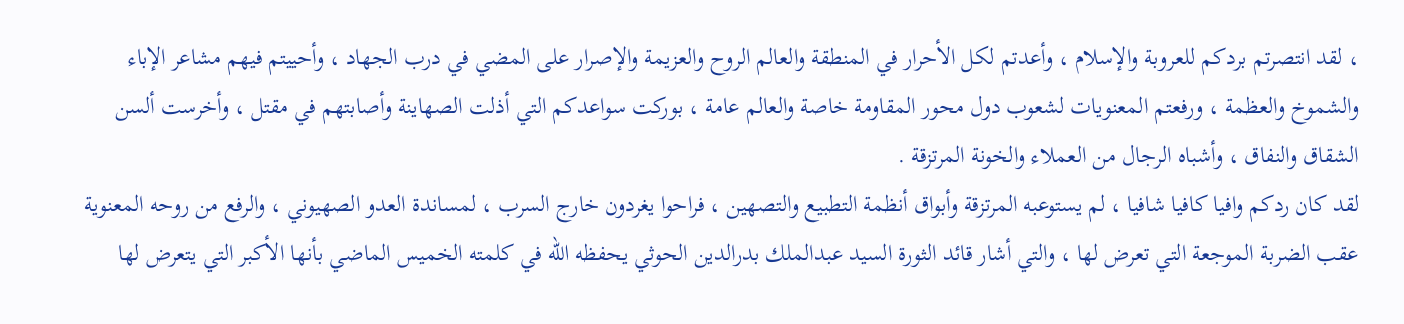، لقد انتصرتم بردكم للعروبة والإسلام ، وأعدتم لكل الأحرار في المنطقة والعالم الروح والعزيمة والإصرار على المضي في درب الجهاد ، وأحييتم فيهم مشاعر الإباء والشموخ والعظمة ، ورفعتم المعنويات لشعوب دول محور المقاومة خاصة والعالم عامة ، بوركت سواعدكم التي أذلت الصهاينة وأصابتهم في مقتل ، وأخرست ألسن الشقاق والنفاق ، وأشباه الرجال من العملاء والخونة المرتزقة .
لقد كان ردكم وافيا كافيا شافيا ، لم يستوعبه المرتزقة وأبواق أنظمة التطبيع والتصهين ، فراحوا يغردون خارج السرب ، لمساندة العدو الصهيوني ، والرفع من روحه المعنوية عقب الضربة الموجعة التي تعرض لها ، والتي أشار قائد الثورة السيد عبدالملك بدرالدين الحوثي يحفظه الله في كلمته الخميس الماضي بأنها الأكبر التي يتعرض لها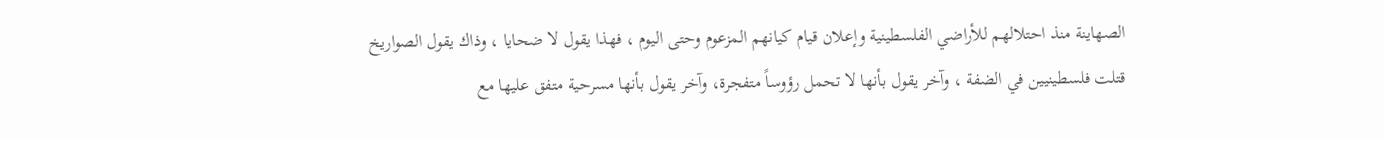الصهاينة منذ احتلالهم للأراضي الفلسطينية وإعلان قيام كيانهم المزعوم وحتى اليوم ، فهذا يقول لا ضحايا ، وذاك يقول الصواريخ قتلت فلسطينيين في الضفة ، وآخر يقول بأنها لا تحمل رؤوساً متفجرة، وآخر يقول بأنها مسرحية متفق عليها مع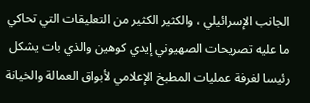الجانب الإسرائيلي ، والكثير الكثير من التعليقات التي تحاكي ما عليه تصريحات الصهيوني إيدي كوهين والذي بات يشكل رئيسا لغرفة عمليات المطبخ الإعلامي لأبواق العمالة والخيانة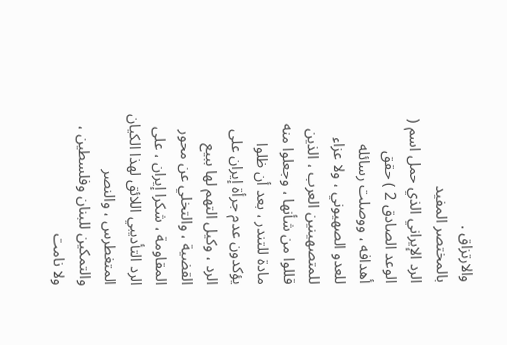والارتزاق .
بالمختصر المفيد
الرد الإيراني الذي حمل اسم ( الوعد الصادق 2 ) حقق أهدافه ، ووصلت رسائله للعدو الصهيوني ، ولا عزاء للمتصهينين العرب ، الذين قللوا من شأنها ، وجعلوا منه مادة للتندر ، بعد أن ظلوا يؤكدون عدم جرأة إيران على الرد ، وكيل التهم لها ببيع القضية ، والتخلي عن محور المقاومة ، شكرا إيران ، على الرد التأديبي اللائق لهذا الكيان المتغطرس ، والنصر والتمكين للبنان وفلسطين ، ولا نامت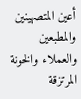أعين المتصهينين والمطبعين والعملاء والخونة المرتزقة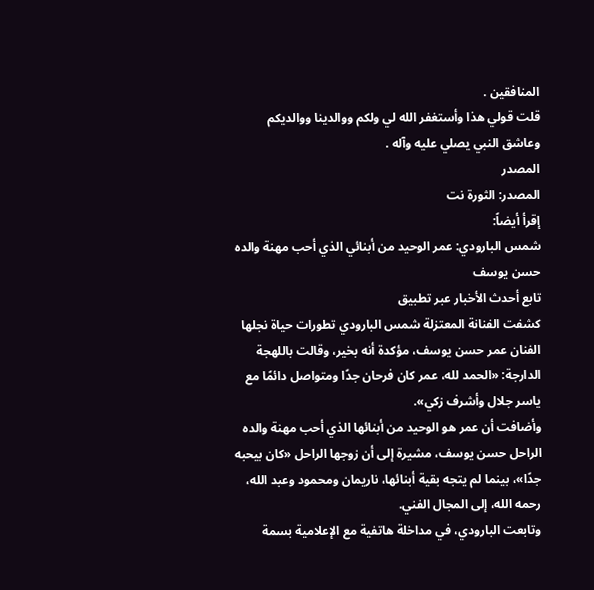المنافقين .
قلت قولي هذا وأستغفر الله لي ولكم ووالدينا ووالديكم وعاشق النبي يصلي عليه وآله .
المصدر
المصدر: الثورة نت
إقرأ أيضاً:
شمس البارودي: عمر الوحيد من أبنائي الذي أحب مهنة والده حسن يوسف
تابع أحدث الأخبار عبر تطبيق
كشفت الفنانة المعتزلة شمس البارودي تطورات حياة نجلها الفنان عمر حسن يوسف، مؤكدة أنه بخير، وقالت باللهجة الدارجة: «الحمد لله، عمر كان فرحان جدًا ومتواصل دائمًا مع ياسر جلال وأشرف زكي».
وأضافت أن عمر هو الوحيد من أبنائها الذي أحب مهنة والده الراحل حسن يوسف، مشيرة إلى أن زوجها الراحل «كان بيحبه جدًا»، بينما لم يتجه بقية أبنائها، ناريمان ومحمود وعبد الله، رحمه الله، إلى المجال الفني.
وتابعت البارودي، في مداخلة هاتفية مع الإعلامية بسمة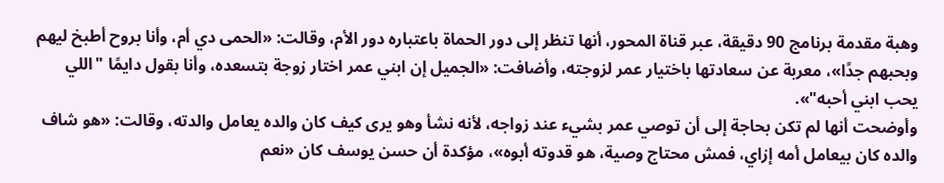وهبة مقدمة برنامج 90 دقيقة، عبر قناة المحور، أنها تنظر إلى دور الحماة باعتباره دور الأم، وقالت: «الحمى دي أم، وأنا بروح أطبخ ليهم وبحبهم جدًا»، معربة عن سعادتها باختيار عمر لزوجته، وأضافت: «الجميل إن ابني عمر اختار زوجة بتسعده، وأنا بقول دايمًا "اللي يحب ابني أحبه"».
وأوضحت أنها لم تكن بحاجة إلى أن توصي عمر بشيء عند زواجه، لأنه نشأ وهو يرى كيف كان والده يعامل والدته، وقالت: «هو شاف والده كان بيعامل أمه إزاي، فمش محتاج وصية، هو قدوته أبوه»، مؤكدة أن حسن يوسف كان «نعم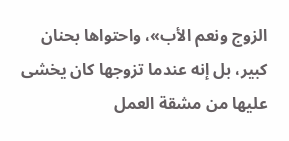الزوج ونعم الأب»، واحتواها بحنان كبير، بل إنه عندما تزوجها كان يخشى عليها من مشقة العمل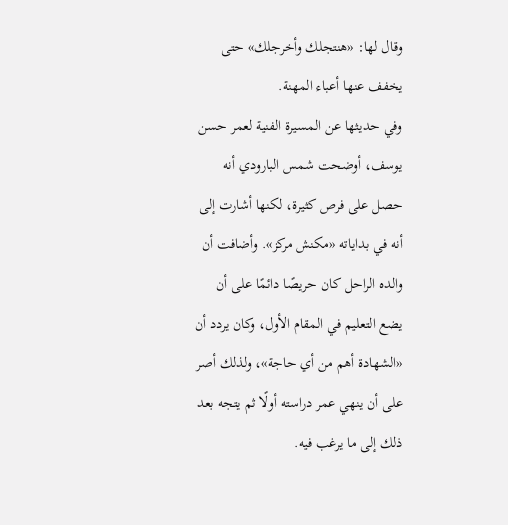وقال لها: «هنتجلك وأخرجلك» حتى يخفف عنها أعباء المهنة.
وفي حديثها عن المسيرة الفنية لعمر حسن يوسف، أوضحت شمس البارودي أنه حصل على فرص كثيرة، لكنها أشارت إلى أنه في بداياته «مكنش مركز». وأضافت أن والده الراحل كان حريصًا دائمًا على أن يضع التعليم في المقام الأول، وكان يردد أن «الشهادة أهم من أي حاجة»، ولذلك أصر على أن ينهي عمر دراسته أولًا ثم يتجه بعد ذلك إلى ما يرغب فيه.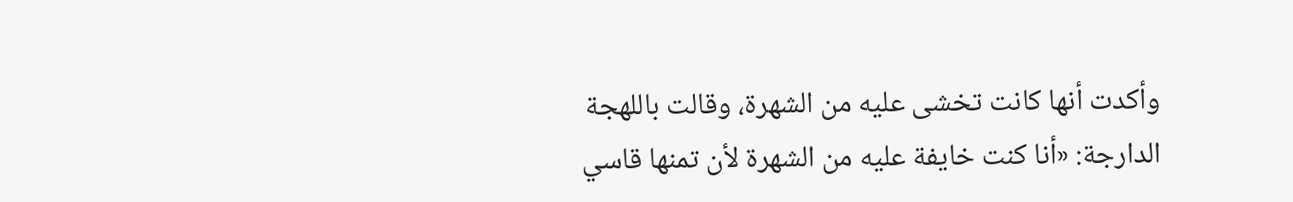وأكدت أنها كانت تخشى عليه من الشهرة، وقالت باللهجة الدارجة: «أنا كنت خايفة عليه من الشهرة لأن تمنها قاسي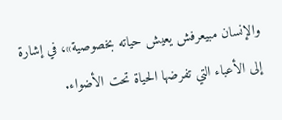والإنسان مبيعرفش يعيش حياته بخصوصية»، في إشارة إلى الأعباء التي تفرضها الحياة تحت الأضواء.